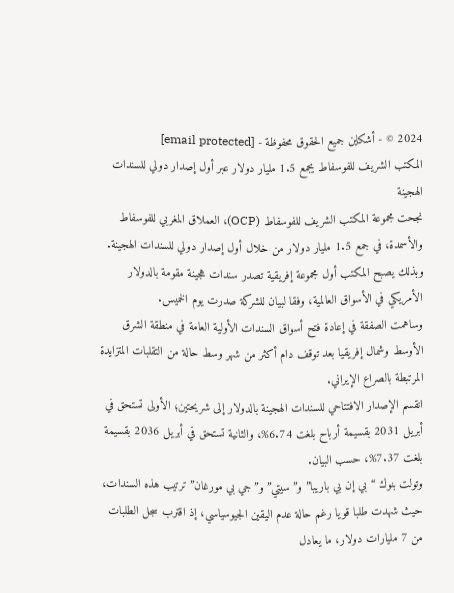2024 © - أشكاين جميع الحقوق محفوظة - [email protected]
المكتب الشريف للفوسفاط يجمع 1.5 مليار دولار عبر أول إصدار دولي للسندات الهجينة
نجحت مجموعة المكتب الشريف للفوسفاط (OCP)، العملاق المغربي للفوسفاط والأسمدة، في جمع 1.5 مليار دولار من خلال أول إصدار دولي للسندات الهجينة.
وبذلك يصبح المكتب أول مجموعة إفريقية تصدر سندات هجينة مقومة بالدولار الأمريكي في الأسواق العالمية، وفقا لبيان للشركة صدرت يوم الخميس.
وساهمت الصفقة في إعادة فتح أسواق السندات الأولية العامة في منطقة الشرق الأوسط وشمال إفريقيا بعد توقف دام أكثر من شهر وسط حالة من التقلبات المتزايدة المرتبطة بالصراع الإيراني.
انقسم الإصدار الافتتاحي للسندات الهجينة بالدولار إلى شريحتين؛ الأولى تستحق في أبريل 2031 بقسيمة أرباح بلغت 6.74%، والثانية تستحق في أبريل 2036 بقسيمة بلغت 7.37%، حسب البيان.
وتولت بنوك “بي إن بي باريبا” و”سيتي” و”جي بي مورغان” ترتيب هذه السندات، حيث شهدت طلبا قويا رغم حالة عدم اليقين الجيوسياسي، إذ اقترب سجل الطلبات من 7 مليارات دولار، ما يعادل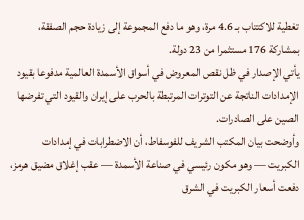تغطية للاكتتاب بـ 4.6 مرة، وهو ما دفع المجموعة إلى زيادة حجم الصفقة، بمشاركة 176 مستثمرا من 23 دولة.
يأتي الإصدار في ظل نقص المعروض في أسواق الأسمدة العالمية مدفوعا بقيود الإمدادات الناتجة عن التوترات المرتبطة بالحرب على إيران والقيود التي تفرضها الصين على الصادرات.
وأوضحت بيان المكتب الشريف للفوسفاط، أن الاضطرابات في إمدادات الكبريت — وهو مكون رئيسي في صناعة الأسمدة — عقب إغلاق مضيق هرمز، دفعت أسعار الكبريت في الشرق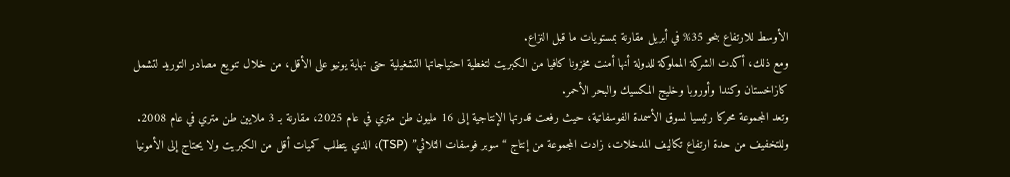الأوسط للارتفاع بنحو 35% في أبريل مقارنة بمستويات ما قبل النزاع.
ومع ذلك، أكدت الشركة المملوكة للدولة أنها أمنت مخزونا كافيا من الكبريت لتغطية احتياجاتها التشغيلية حتى نهاية يونيو على الأقل، من خلال تنويع مصادر التوريد لتشمل كازاخستان وكندا وأوروبا وخليج المكسيك والبحر الأحمر.
وتعد المجموعة محركا رئيسيا لسوق الأسمدة الفوسفاتية، حيث رفعت قدرتها الإنتاجية إلى 16 مليون طن متري في عام 2025، مقارنة بـ 3 ملايين طن متري في عام 2008.
وللتخفيف من حدة ارتفاع تكاليف المدخلات، زادت المجموعة من إنتاج “سوبر فوسفات الثلاثي” (TSP)، الذي يتطلب كميات أقل من الكبريت ولا يحتاج إلى الأمونيا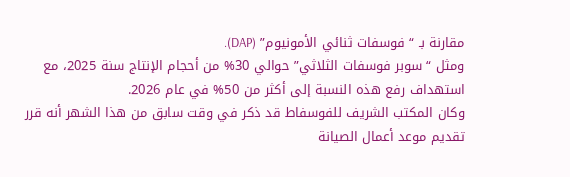مقارنة بـ “فوسفات ثنائي الأمونيوم” (DAP).
ومثل “سوبر فوسفات الثلاثي” حوالي 30% من أحجام الإنتاج سنة 2025، مع استهداف رفع هذه النسبة إلى أكثر من 50% في عام 2026.
وكان المكتب الشريف للفوسفاط قد ذكر في وقت سابق من هذا الشهر أنه قرر تقديم موعد أعمال الصيانة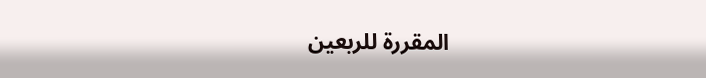المقررة للربعين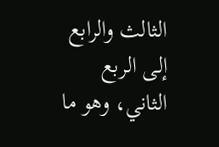الثالث والرابع إلى الربع الثاني، وهو ما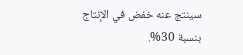سينتج عنه خفض في الإنتاج بنسبة 30%.